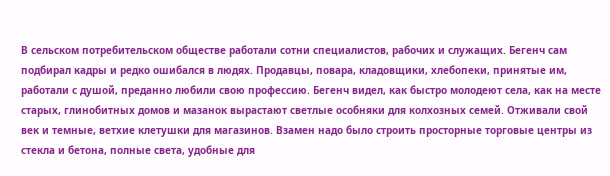В сельском потребительском обществе работали сотни специалистов, рабочих и служащих. Бегенч сам подбирал кадры и редко ошибался в людях. Продавцы, повара, кладовщики, хлебопеки, принятые им, работали с душой, преданно любили свою профессию. Бегенч видел, как быстро молодеют села, как на месте старых, глинобитных домов и мазанок вырастают светлые особняки для колхозных семей. Отживали свой век и темные, ветхие клетушки для магазинов. Взамен надо было строить просторные торговые центры из стекла и бетона, полные света, удобные для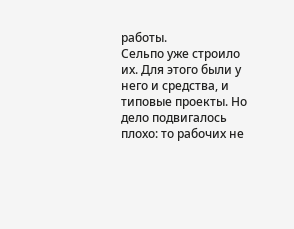работы.
Сельпо уже строило их. Для этого были у него и средства, и типовые проекты. Но дело подвигалось плохо: то рабочих не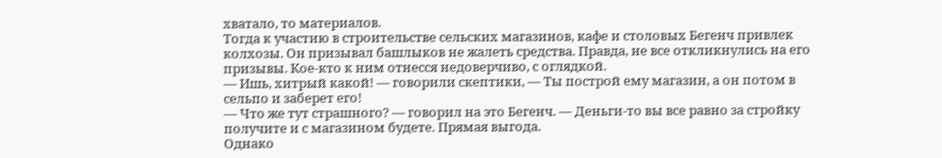хватало, то материалов.
Тогда к участию в строительстве сельских магазинов, кафе и столовых Бегенч привлек колхозы. Он призывал башлыков не жалеть средства. Правда, не все откликнулись на его призывы. Кое-кто к ним отнесся недоверчиво, с оглядкой.
— Ишь, хитрый какой! — говорили скептики, — Ты построй ему магазин, а он потом в сельпо и заберет его!
— Что же тут страшного? — говорил на это Бегенч. — Деньги-то вы все равно за стройку получите и с магазином будете. Прямая выгода.
Однако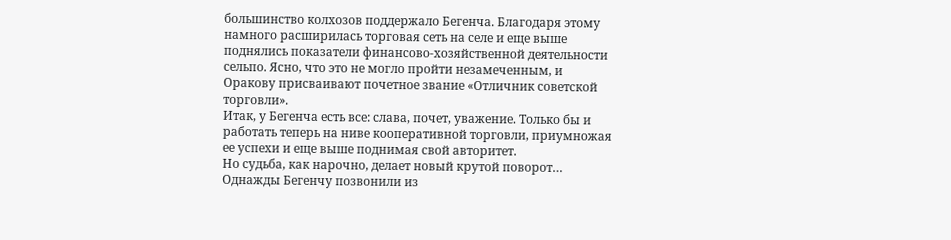большинство колхозов поддержало Бегенча. Благодаря этому намного расширилась торговая сеть на селе и еще выше поднялись показатели финансово-хозяйственной деятельности сельпо. Ясно, что это не могло пройти незамеченным, и Оракову присваивают почетное звание «Отличник советской торговли».
Итак, у Бегенча есть все: слава, почет, уважение. Только бы и работать теперь на ниве кооперативной торговли, приумножая ее успехи и еще выше поднимая свой авторитет.
Но судьба, как нарочно, делает новый крутой поворот…
Однажды Бегенчу позвонили из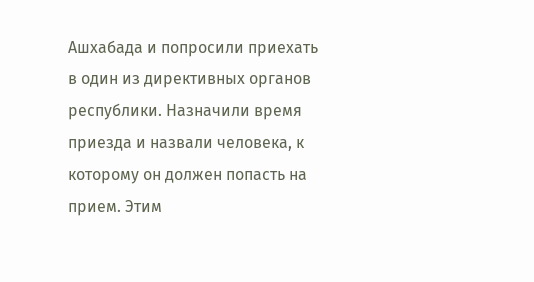Ашхабада и попросили приехать в один из директивных органов республики. Назначили время приезда и назвали человека, к которому он должен попасть на прием. Этим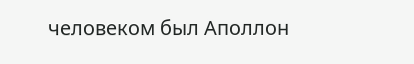человеком был Аполлон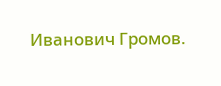Иванович Громов.